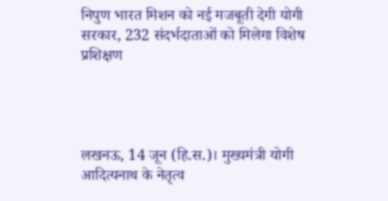निपुण भारत मिशन को नई मजबूती देगी योगी सरकार, 232 संदर्भदाताओं को मिलेगा विशेष प्रशिक्षण




लखनऊ, 14 जून (हि.स.)। मुख्यमंत्री योगी आदित्यनाथ के नेतृत्व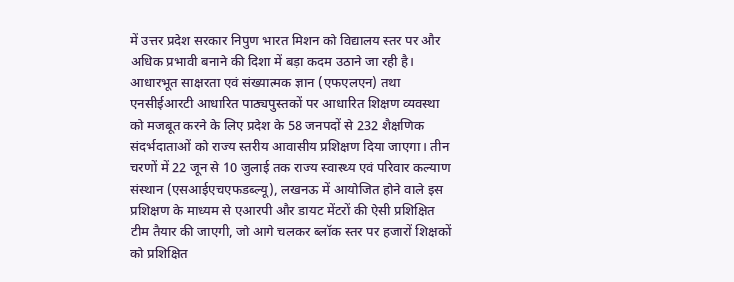में उत्तर प्रदेश सरकार निपुण भारत मिशन को विद्यालय स्तर पर और अधिक प्रभावी बनाने की दिशा में बड़ा कदम उठाने जा रही है। आधारभूत साक्षरता एवं संख्यात्मक ज्ञान (एफएलएन) तथा एनसीईआरटी आधारित पाठ्यपुस्तकों पर आधारित शिक्षण व्यवस्था को मजबूत करने के लिए प्रदेश के 58 जनपदों से 232 शैक्षणिक संदर्भदाताओं को राज्य स्तरीय आवासीय प्रशिक्षण दिया जाएगा। तीन चरणों में 22 जून से 10 जुलाई तक राज्य स्वास्थ्य एवं परिवार कल्याण संस्थान (एसआईएचएफडब्ल्यू), लखनऊ में आयोजित होने वाले इस प्रशिक्षण के माध्यम से एआरपी और डायट मेंटरों की ऐसी प्रशिक्षित टीम तैयार की जाएगी, जो आगे चलकर ब्लॉक स्तर पर हजारों शिक्षकों को प्रशिक्षित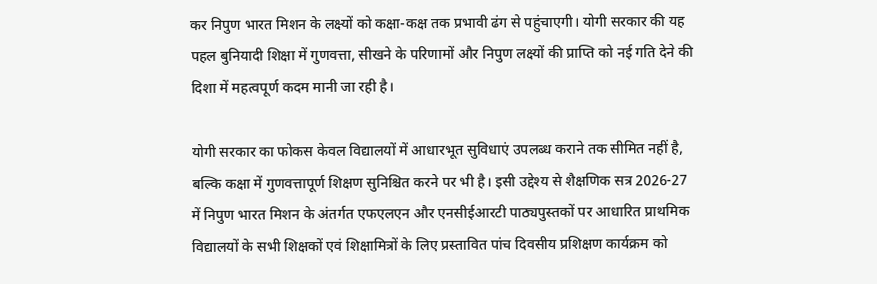कर निपुण भारत मिशन के लक्ष्यों को कक्षा-कक्ष तक प्रभावी ढंग से पहुंचाएगी। योगी सरकार की यह पहल बुनियादी शिक्षा में गुणवत्ता, सीखने के परिणामों और निपुण लक्ष्यों की प्राप्ति को नई गति देने की दिशा में महत्वपूर्ण कदम मानी जा रही है।

योगी सरकार का फोकस केवल विद्यालयों में आधारभूत सुविधाएं उपलब्ध कराने तक सीमित नहीं है, बल्कि कक्षा में गुणवत्तापूर्ण शिक्षण सुनिश्चित करने पर भी है। इसी उद्देश्य से शैक्षणिक सत्र 2026-27 में निपुण भारत मिशन के अंतर्गत एफएलएन और एनसीईआरटी पाठ्यपुस्तकों पर आधारित प्राथमिक विद्यालयों के सभी शिक्षकों एवं शिक्षामित्रों के लिए प्रस्तावित पांच दिवसीय प्रशिक्षण कार्यक्रम को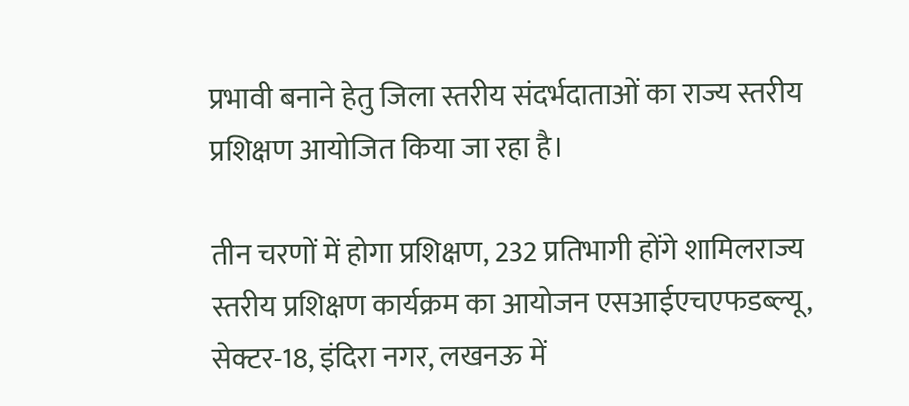प्रभावी बनाने हेतु जिला स्तरीय संदर्भदाताओं का राज्य स्तरीय प्रशिक्षण आयोजित किया जा रहा है।

तीन चरणों में होगा प्रशिक्षण, 232 प्रतिभागी होंगे शामिलराज्य स्तरीय प्रशिक्षण कार्यक्रम का आयोजन एसआईएचएफडब्ल्यू, सेक्टर-18, इंदिरा नगर, लखनऊ में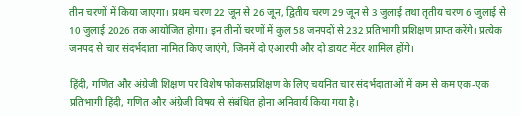तीन चरणों में किया जाएगा। प्रथम चरण 22 जून से 26 जून, द्वितीय चरण 29 जून से 3 जुलाई तथा तृतीय चरण 6 जुलाई से 10 जुलाई 2026 तक आयोजित होगा। इन तीनों चरणों में कुल 58 जनपदों से 232 प्रतिभागी प्रशिक्षण प्राप्त करेंगे। प्रत्येक जनपद से चार संदर्भदाता नामित किए जाएंगे, जिनमें दो एआरपी और दो डायट मेंटर शामिल होंगे।

हिंदी, गणित और अंग्रेजी शिक्षण पर विशेष फोकसप्रशिक्षण के लिए चयनित चार संदर्भदाताओं में कम से कम एक-एक प्रतिभागी हिंदी, गणित और अंग्रेजी विषय से संबंधित होना अनिवार्य किया गया है।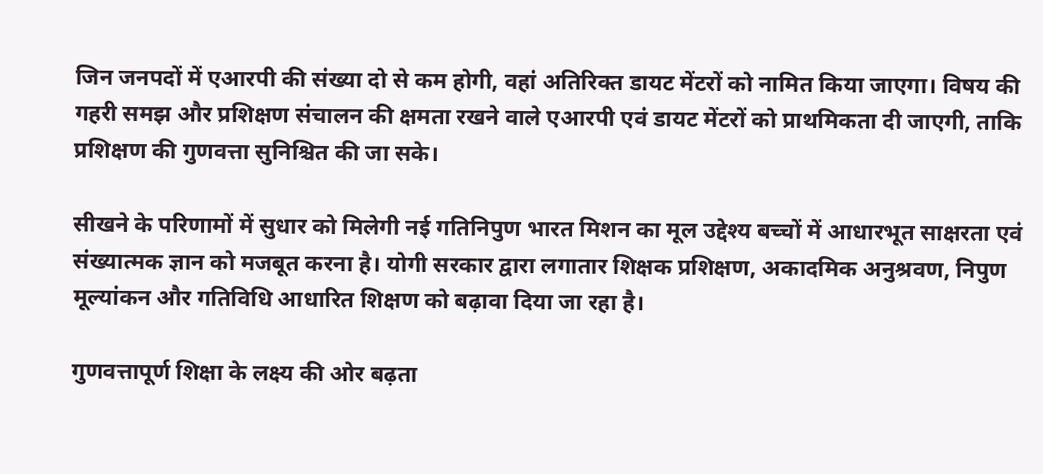जिन जनपदों में एआरपी की संख्या दो से कम होगी, वहां अतिरिक्त डायट मेंटरों को नामित किया जाएगा। विषय की गहरी समझ और प्रशिक्षण संचालन की क्षमता रखने वाले एआरपी एवं डायट मेंटरों को प्राथमिकता दी जाएगी, ताकि प्रशिक्षण की गुणवत्ता सुनिश्चित की जा सके।

सीखने के परिणामों में सुधार को मिलेगी नई गतिनिपुण भारत मिशन का मूल उद्देश्य बच्चों में आधारभूत साक्षरता एवं संख्यात्मक ज्ञान को मजबूत करना है। योगी सरकार द्वारा लगातार शिक्षक प्रशिक्षण, अकादमिक अनुश्रवण, निपुण मूल्यांकन और गतिविधि आधारित शिक्षण को बढ़ावा दिया जा रहा है।

गुणवत्तापूर्ण शिक्षा के लक्ष्य की ओर बढ़ता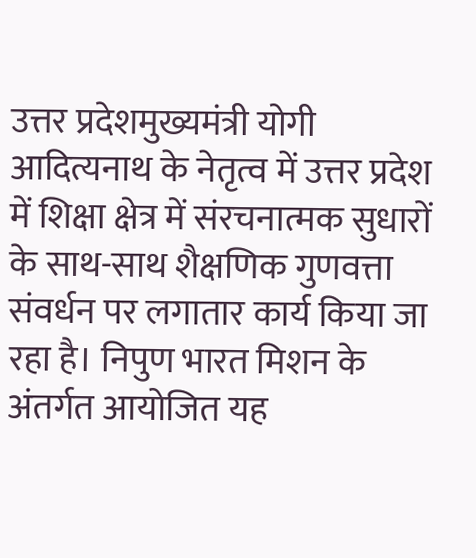उत्तर प्रदेशमुख्यमंत्री योगी आदित्यनाथ के नेतृत्व में उत्तर प्रदेश में शिक्षा क्षेत्र में संरचनात्मक सुधारों के साथ-साथ शैक्षणिक गुणवत्ता संवर्धन पर लगातार कार्य किया जा रहा है। निपुण भारत मिशन के अंतर्गत आयोजित यह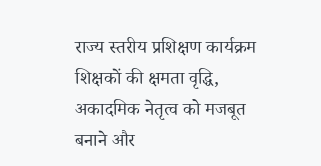राज्य स्तरीय प्रशिक्षण कार्यक्रम शिक्षकों की क्षमता वृद्धि, अकादमिक नेतृत्व को मजबूत बनाने और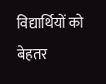विद्यार्थियों को बेहतर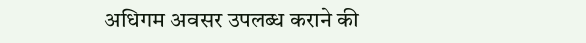अधिगम अवसर उपलब्ध कराने की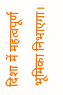दिशा में महत्वपूर्ण भूमिका निभाएगा।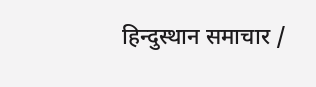हिन्दुस्थान समाचार /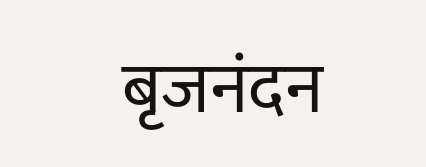बृजनंदन